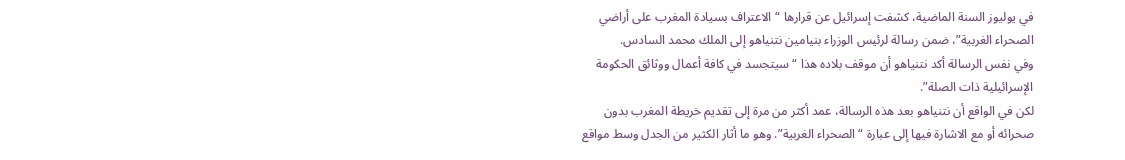في يوليوز السنة الماضية، كشفت إسرائيل عن قرارها “الاعتراف بسيادة المغرب على أراضي الصحراء الغربية”، ضمن رسالة لرئيس الوزراء بنيامين نتنياهو إلى الملك محمد السادس.
وفي نفس الرسالة أكد نتنياهو أن موقف بلاده هذا “سيتجسد في كافة أعمال ووثائق الحكومة الإسرائيلية ذات الصلة”.
لكن في الواقع أن نتنياهو بعد هذه الرسالة، عمد أكثر من مرة إلى تقديم خريطة المغرب بدون صحرائه أو مع الاشارة فيها إلى عبارة “الصحراء الغربية”. وهو ما أثار الكثير من الجدل وسط مواقع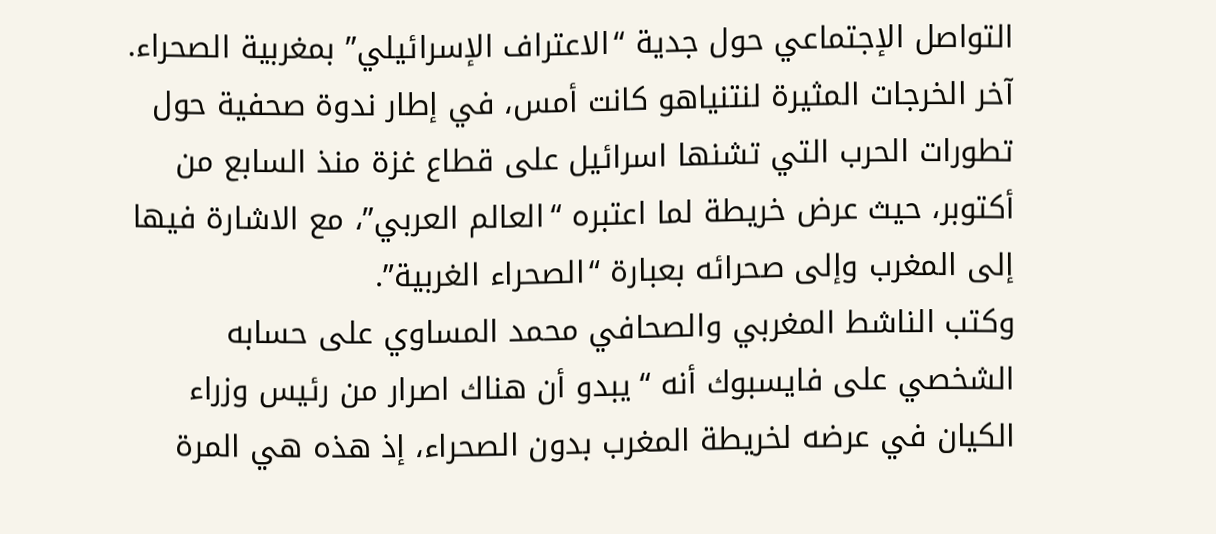التواصل الإجتماعي حول جدية “الاعتراف الإسرائيلي” بمغربية الصحراء.
آخر الخرجات المثيرة لنتنياهو كانت أمس، في إطار ندوة صحفية حول تطورات الحرب التي تشنها اسرائيل على قطاع غزة منذ السابع من أكتوبر، حيث عرض خريطة لما اعتبره “العالم العربي”، مع الاشارة فيها إلى المغرب وإلى صحرائه بعبارة “الصحراء الغربية”.
وكتب الناشط المغربي والصحافي محمد المساوي على حسابه الشخصي على فايسبوك أنه “يبدو أن هناك اصرار من رئيس وزراء الكيان في عرضه لخريطة المغرب بدون الصحراء، إذ هذه هي المرة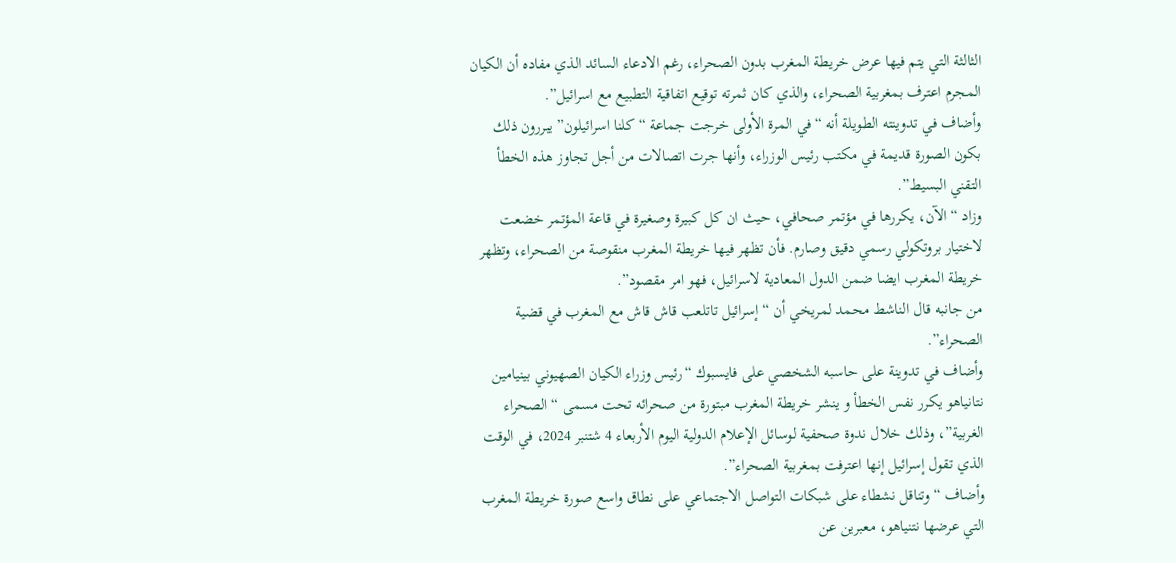الثالثة التي يتم فيها عرض خريطة المغرب بدون الصحراء، رغم الادعاء السائد الذي مفاده أن الكيان المجرم اعترف بمغربية الصحراء، والذي كان ثمرته توقيع اتفاقية التطبيع مع اسرائيل”.
وأضاف في تدوينته الطويلة أنه “في المرة الأولى خرجت جماعة “كلنا اسرائيلون” يبررون ذلك بكون الصورة قديمة في مكتب رئيس الوزراء، وأنها جرت اتصالات من أجل تجاوز هذه الخطأ التقني البسيط”.
وزاد “الآن، يكررها في مؤتمر صحافي، حيث ان كل كبيرة وصغيرة في قاعة المؤتمر خضعت لاختيار بروتكولي رسمي دقيق وصارم. فأن تظهر فيها خريطة المغرب منقوصة من الصحراء، وتظهر خريطة المغرب ايضا ضمن الدول المعادية لاسرائيل، فهو امر مقصود”.
من جانبه قال الناشط محمد لمريخي أن “إسرائيل تاتلعب قاش قاش مع المغرب في قضية الصحراء”.
وأضاف في تدوينة على حاسبه الشخصي على فايسبوك “رئيس وزراء الكيان الصهيوني بينيامين نتانياهو يكرر نفس الخطأ و ينشر خريطة المغرب مبتورة من صحرائه تحت مسمى “الصحراء الغربية”، وذلك خلال ندوة صحفية لوسائل الإعلام الدولية اليوم الأربعاء 4 شتنبر 2024، في الوقت الذي تقول إسرائيل إنها اعترفت بمغربية الصحراء”.
وأضاف “وتناقل نشطاء على شبكات التواصل الاجتماعي على نطاق واسع صورة خريطة المغرب التي عرضها نتنياهو، معبرين عن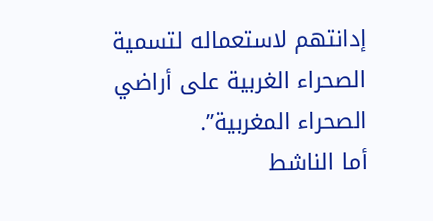إدانتهم لاستعماله لتسمية الصحراء الغربية على أراضي الصحراء المغربية”.
أما الناشط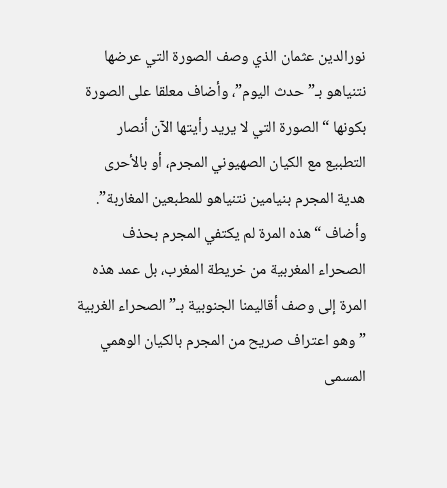نورالدين عثمان الذي وصف الصورة التي عرضها نتنياهو بـ”حدث اليوم”، وأضاف معلقا على الصورة بكونها “الصورة التي لا يريد رأيتها الآن أنصار التطبيع مع الكيان الصهيوني المجرم، أو بالأحرى هدية المجرم بنيامين نتنياهو للمطبعين المغاربة”.
وأضاف “هذه المرة لم يكتفي المجرم بحذف الصحراء المغربية من خريطة المغرب، بل عمد هذه المرة إلى وصف أقاليمنا الجنوبية بـ” الصحراء الغربية ” وهو اعتراف صريح من المجرم بالكيان الوهمي المسمى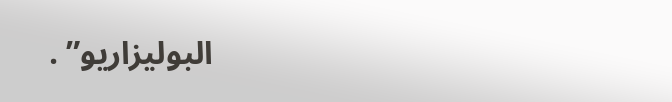البوليزاريو” .